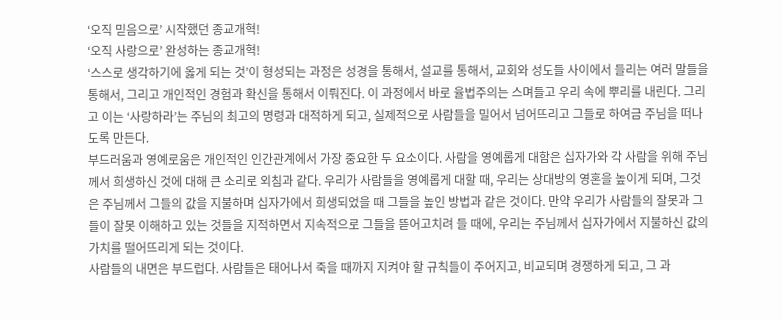‘오직 믿음으로’ 시작했던 종교개혁!
‘오직 사랑으로’ 완성하는 종교개혁!
‘스스로 생각하기에 옳게 되는 것’이 형성되는 과정은 성경을 통해서, 설교를 통해서, 교회와 성도들 사이에서 들리는 여러 말들을 통해서, 그리고 개인적인 경험과 확신을 통해서 이뤄진다. 이 과정에서 바로 율법주의는 스며들고 우리 속에 뿌리를 내린다. 그리고 이는 ‘사랑하라’는 주님의 최고의 명령과 대적하게 되고, 실제적으로 사람들을 밀어서 넘어뜨리고 그들로 하여금 주님을 떠나도록 만든다.
부드러움과 영예로움은 개인적인 인간관계에서 가장 중요한 두 요소이다. 사람을 영예롭게 대함은 십자가와 각 사람을 위해 주님께서 희생하신 것에 대해 큰 소리로 외침과 같다. 우리가 사람들을 영예롭게 대할 때, 우리는 상대방의 영혼을 높이게 되며, 그것은 주님께서 그들의 값을 지불하며 십자가에서 희생되었을 때 그들을 높인 방법과 같은 것이다. 만약 우리가 사람들의 잘못과 그들이 잘못 이해하고 있는 것들을 지적하면서 지속적으로 그들을 뜯어고치려 들 때에, 우리는 주님께서 십자가에서 지불하신 값의 가치를 떨어뜨리게 되는 것이다.
사람들의 내면은 부드럽다. 사람들은 태어나서 죽을 때까지 지켜야 할 규칙들이 주어지고, 비교되며 경쟁하게 되고, 그 과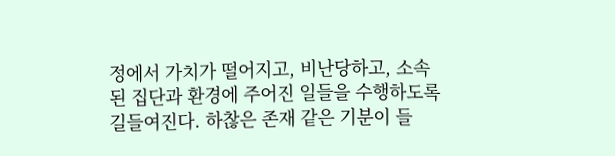정에서 가치가 떨어지고, 비난당하고, 소속된 집단과 환경에 주어진 일들을 수행하도록 길들여진다. 하찮은 존재 같은 기분이 들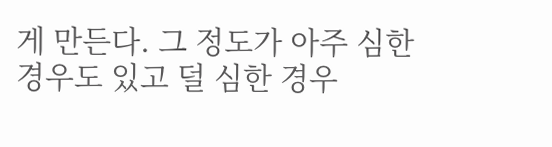게 만든다. 그 정도가 아주 심한 경우도 있고 덜 심한 경우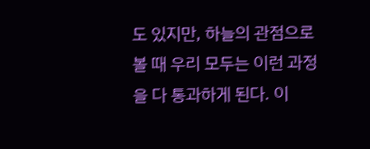도 있지만, 하늘의 관점으로 볼 때 우리 모두는 이런 과정을 다 통과하게 된다. 이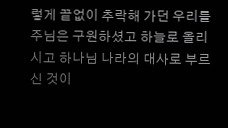렇게 끝없이 추락해 가던 우리를 주님은 구원하셨고 하늘로 올리시고 하나님 나라의 대사로 부르신 것이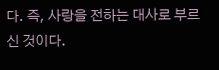다. 즉, 사랑을 전하는 대사로 부르신 것이다.